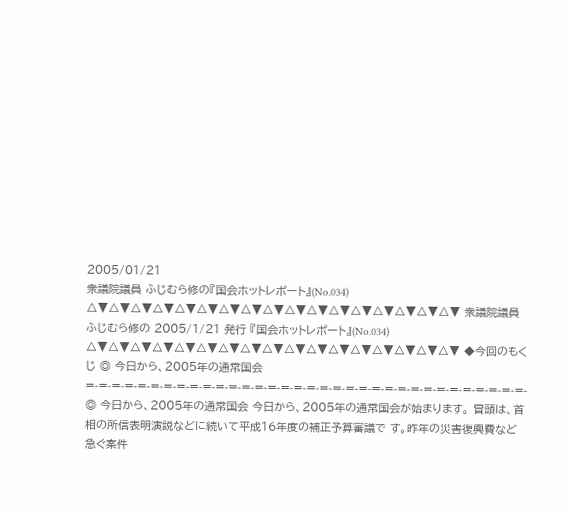2005/01/21
衆議院議員 ふじむら修の『国会ホットレポート』(No.034)
△▼△▼△▼△▼△▼△▼△▼△▼△▼△▼△▼△▼△▼△▼△▼△▼△▼ 衆議院議員 ふじむら修の 2005/1/21 発行 『国会ホットレポート』(No.034) △▼△▼△▼△▼△▼△▼△▼△▼△▼△▼△▼△▼△▼△▼△▼△▼△▼ ◆今回のもくじ ◎ 今日から、2005年の通常国会 =-=-=-=-=-=-=-=-=-=-=-=-=-=-=-=-=-=-=-=-=-=-=-=-=-=-=-=-=-=-=-=-=-=- ◎ 今日から、2005年の通常国会 今日から、2005年の通常国会が始まります。 冒頭は、首相の所信表明演説などに続いて平成16年度の補正予算審議で す。昨年の災害復興費など急ぐ案件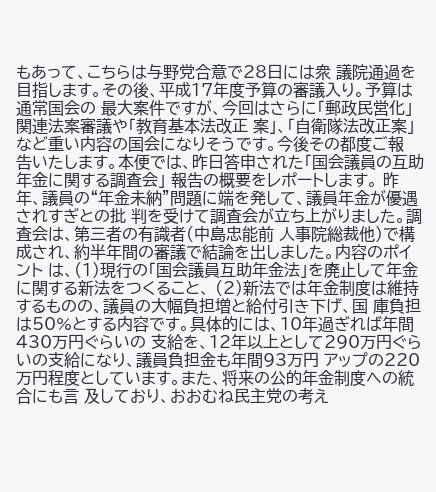もあって、こちらは与野党合意で28日には衆 議院通過を目指します。その後、平成17年度予算の審議入り。予算は通常国会の 最大案件ですが、今回はさらに「郵政民営化」関連法案審議や「教育基本法改正 案」、「自衛隊法改正案」など重い内容の国会になりそうです。今後その都度ご報 告いたします。本便では、昨日答申された「国会議員の互助年金に関する調査会」 報告の概要をレポートします。 昨年、議員の“年金未納”問題に端を発して、議員年金が優遇されすぎとの批 判を受けて調査会が立ち上がりました。調査会は、第三者の有識者(中島忠能前 人事院総裁他)で構成され、約半年間の審議で結論を出しました。内容のポイント は、(1)現行の「国会議員互助年金法」を廃止して年金に関する新法をつくること、 (2)新法では年金制度は維持するものの、議員の大幅負担増と給付引き下げ、国 庫負担は50%とする内容です。具体的には、10年過ぎれば年間430万円ぐらいの 支給を、12年以上として290万円ぐらいの支給になり、議員負担金も年間93万円 アップの220万円程度としています。また、将来の公的年金制度への統合にも言 及しており、おおむね民主党の考え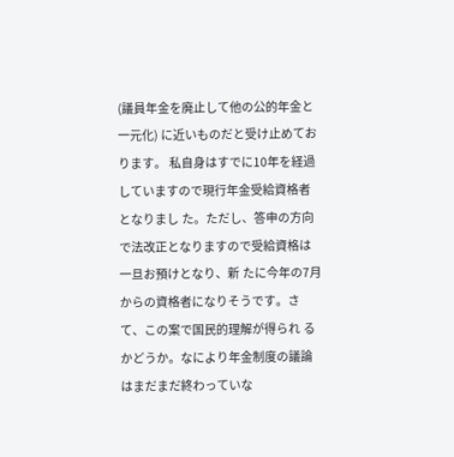(議員年金を廃止して他の公的年金と一元化) に近いものだと受け止めております。 私自身はすでに10年を経過していますので現行年金受給資格者となりまし た。ただし、答申の方向で法改正となりますので受給資格は一旦お預けとなり、新 たに今年の7月からの資格者になりそうです。さて、この案で国民的理解が得られ るかどうか。なにより年金制度の議論はまだまだ終わっていな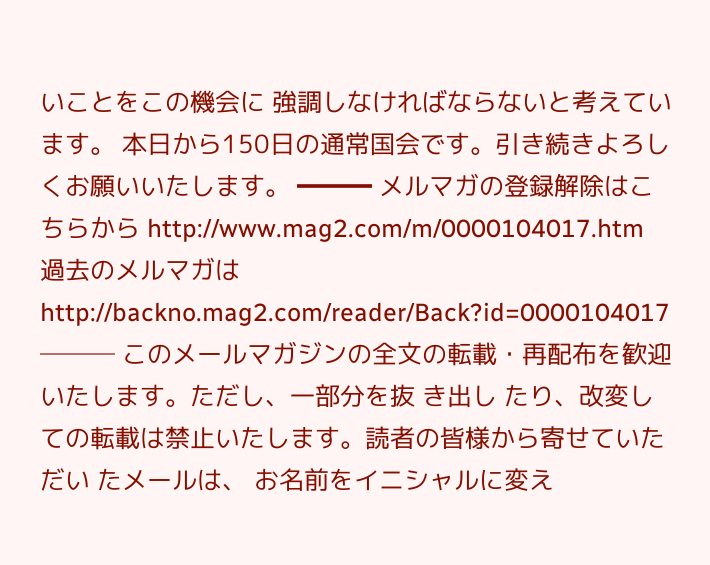いことをこの機会に 強調しなければならないと考えています。 本日から150日の通常国会です。引き続きよろしくお願いいたします。 ━━━ メルマガの登録解除はこちらから http://www.mag2.com/m/0000104017.htm 過去のメルマガは http://backno.mag2.com/reader/Back?id=0000104017 ─── このメールマガジンの全文の転載・再配布を歓迎いたします。ただし、一部分を抜 き出し たり、改変しての転載は禁止いたします。読者の皆様から寄せていただい たメールは、 お名前をイニシャルに変え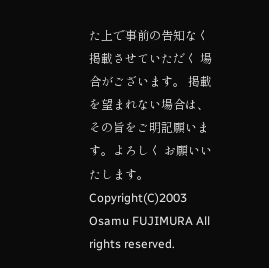た上で事前の告知なく掲載させていただく 場合がございます。 掲載を望まれない場合は、その旨をご明記願います。よろしく お願いいたします。 Copyright(C)2003 Osamu FUJIMURA All rights reserved.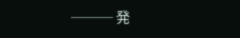─── 発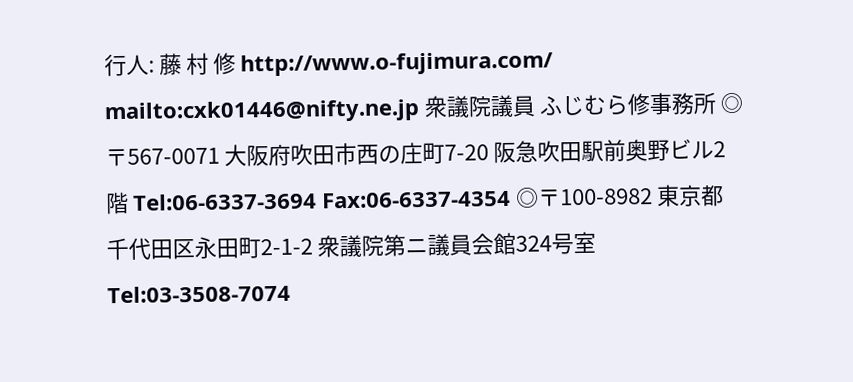行人: 藤 村 修 http://www.o-fujimura.com/ mailto:cxk01446@nifty.ne.jp 衆議院議員 ふじむら修事務所 ◎〒567-0071 大阪府吹田市西の庄町7-20 阪急吹田駅前奥野ビル2階 Tel:06-6337-3694 Fax:06-6337-4354 ◎〒100-8982 東京都千代田区永田町2-1-2 衆議院第ニ議員会館324号室 Tel:03-3508-7074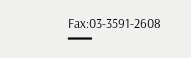Fax:03-3591-2608 ━━━